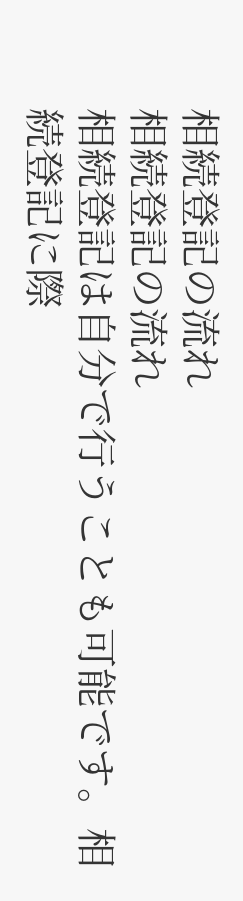相続登記の流れ
相続登記の流れ
相続登記は自分で行うことも可能です。相続登記に際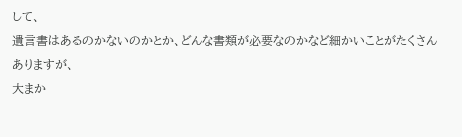して、
遺言書はあるのかないのかとか、どんな書類が必要なのかなど細かいことがたくさんありますが、
大まか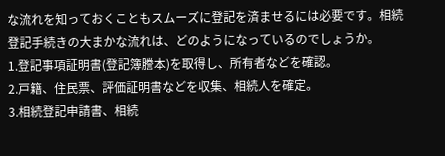な流れを知っておくこともスムーズに登記を済ませるには必要です。相続登記手続きの大まかな流れは、どのようになっているのでしょうか。
1.登記事項証明書(登記簿謄本)を取得し、所有者などを確認。
2.戸籍、住民票、評価証明書などを収集、相続人を確定。
3.相続登記申請書、相続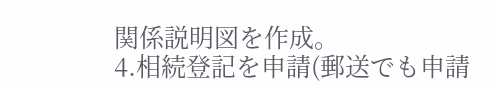関係説明図を作成。
4.相続登記を申請(郵送でも申請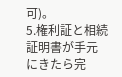可)。
5.権利証と相続証明書が手元にきたら完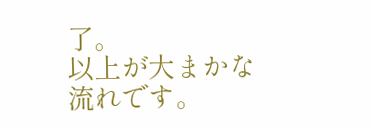了。
以上が大まかな流れです。